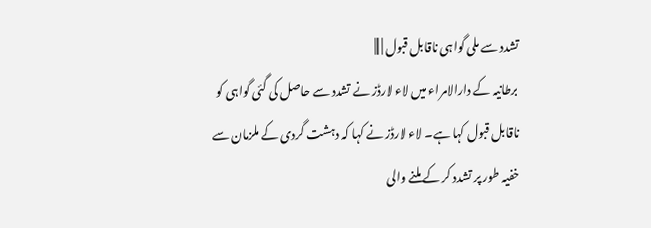تشدد سے ملی گواہی ناقابل قبول | |||
برطانیہ کے دارالامراء میں لاء لارڈز نے تشدد سے حاصل کی گئی گواہی کو ناقابل قبول کہا ہے۔ لاء لارڈز نے کہا کہ دہشت گردی کے ملزمان سے خفیہ طور پر تشدد کر کے ملنے والی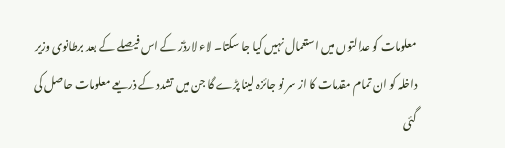معلومات کو عدالتوں میں استعمال نہیں کیا جا سکتا۔ لاء لارڈز کے اس فیصلے کے بعد برطانوی وزیر داخلہ کو ان تمام مقدمات کا از سر نو جائزہ لینا پڑے گا جن میں تشدد کے ذریعے معلومات حاصل کی گئی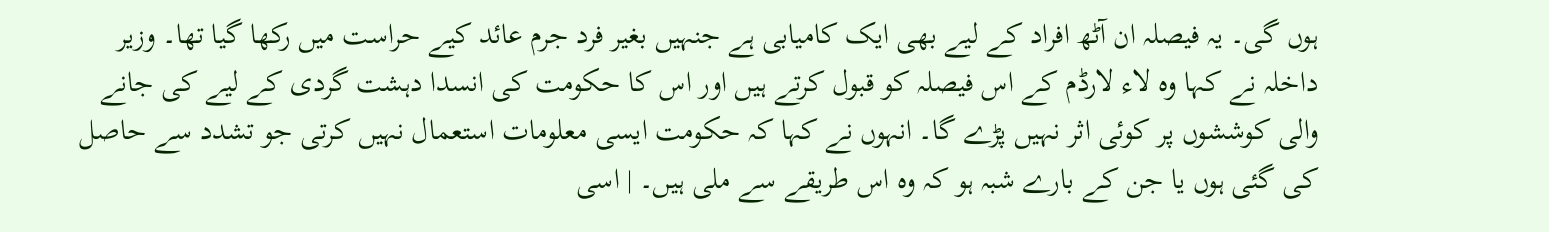ہوں گی۔ یہ فیصلہ ان آٹھ افراد کے لیے بھی ایک کامیابی ہے جنہیں بغیر فرد جرم عائد کیے حراست میں رکھا گیا تھا۔ وزیر داخلہ نے کہا وہ لاء لارڈم کے اس فیصلہ کو قبول کرتے ہیں اور اس کا حکومت کی انسدا دہشت گردی کے لیے کی جانے والی کوششوں پر کوئی اثر نہیں پڑے گا۔ انہوں نے کہا کہ حکومت ایسی معلومات استعمال نہیں کرتی جو تشدد سے حاصل کی گئی ہوں یا جن کے بارے شبہ ہو کہ وہ اس طریقے سے ملی ہیں۔ | اسی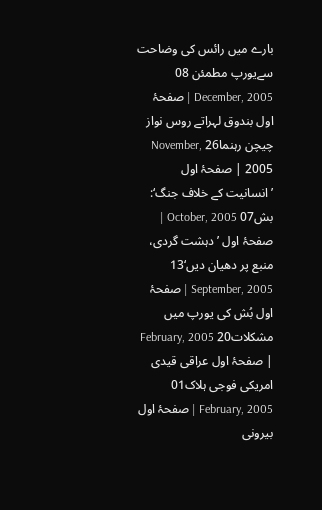بارے میں رائس کی وضاحت سےیورپ مطمئن 08 December, 2005 | صفحۂ اول بندوق لہراتے روس نواز چیچن رہنما26 November, 2005 | صفحۂ اول ’انسانیت کے خلاف جنگ‘: بش07 October, 2005 | صفحۂ اول ’دہشت گردی، منبع پر دھیان دیں‘13 September, 2005 | صفحۂ اول بُش کی یورپ میں مشکلات20 February, 2005 | صفحۂ اول عراقی قیدی امریکی فوجی ہلاک01 February, 2005 | صفحۂ اول بیرونی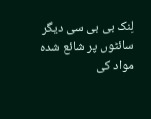لِنک بی بی سی دیگر سائٹوں پر شائع شدہ مواد کی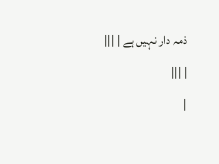ذمہ دار نہیں ہے | |||
| |||
|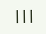|||